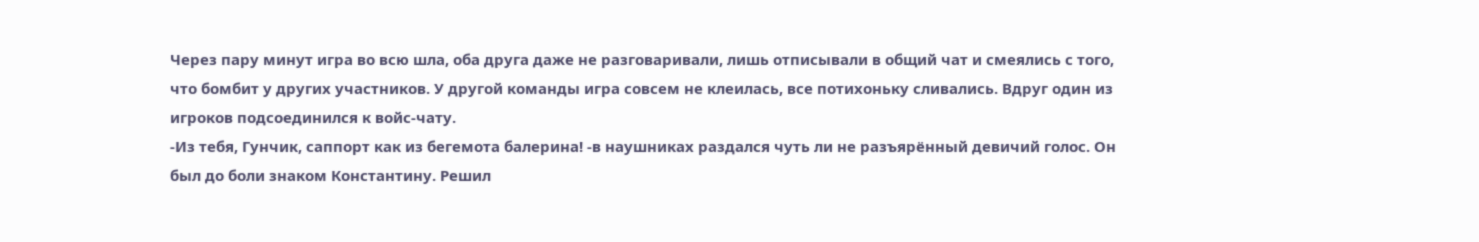Через пару минут игра во всю шла, оба друга даже не разговаривали, лишь отписывали в общий чат и смеялись с того, что бомбит у других участников. У другой команды игра совсем не клеилась, все потихоньку сливались. Вдруг один из игроков подсоединился к войс-чату.
-Из тебя, Гунчик, саппорт как из бегемота балерина! -в наушниках раздался чуть ли не разъярённый девичий голос. Он был до боли знаком Константину. Решил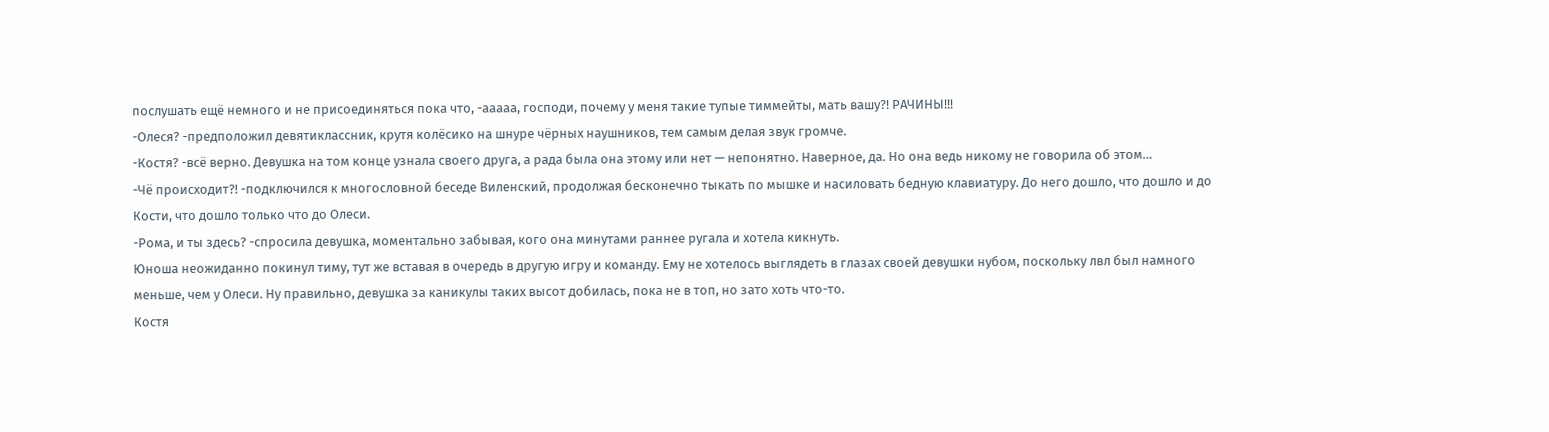послушать ещё немного и не присоединяться пока что, -ааааа, господи, почему у меня такие тупые тиммейты, мать вашу?! РАЧИНЫ!!!
-Олеся? -предположил девятиклассник, крутя колёсико на шнуре чёрных наушников, тем самым делая звук громче.
-Костя? -всё верно. Девушка на том конце узнала своего друга, а рада была она этому или нет — непонятно. Наверное, да. Но она ведь никому не говорила об этом…
-Чё происходит?! -подключился к многословной беседе Виленский, продолжая бесконечно тыкать по мышке и насиловать бедную клавиатуру. До него дошло, что дошло и до Кости, что дошло только что до Олеси.
-Рома, и ты здесь? -спросила девушка, моментально забывая, кого она минутами раннее ругала и хотела кикнуть.
Юноша неожиданно покинул тиму, тут же вставая в очередь в другую игру и команду. Ему не хотелось выглядеть в глазах своей девушки нубом, поскольку лвл был намного меньше, чем у Олеси. Ну правильно, девушка за каникулы таких высот добилась, пока не в топ, но зато хоть что-то.
Костя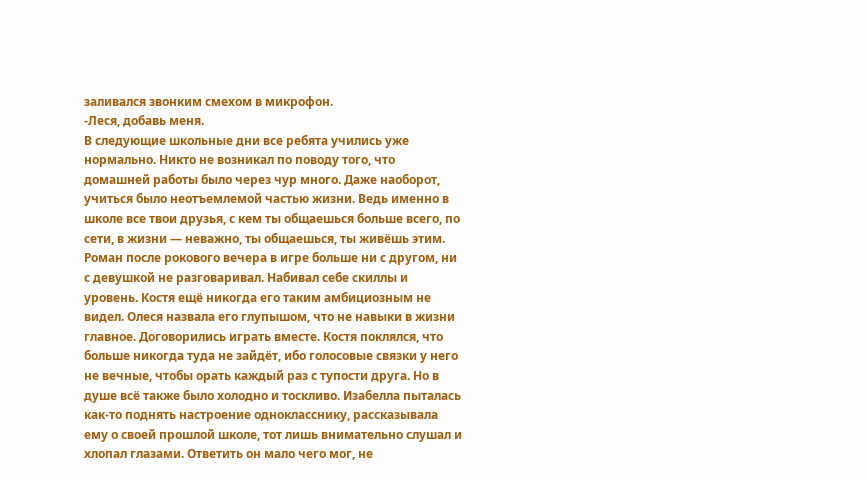заливался звонким смехом в микрофон.
-Леся, добавь меня.
В следующие школьные дни все ребята учились уже нормально. Никто не возникал по поводу того, что домашней работы было через чур много. Даже наоборот, учиться было неотъемлемой частью жизни. Ведь именно в школе все твои друзья, с кем ты общаешься больше всего, по сети, в жизни — неважно, ты общаешься, ты живёшь этим. Роман после рокового вечера в игре больше ни с другом, ни с девушкой не разговаривал. Набивал себе скиллы и уровень. Костя ещё никогда его таким амбициозным не видел. Олеся назвала его глупышом, что не навыки в жизни главное. Договорились играть вместе. Костя поклялся, что больше никогда туда не зайдёт, ибо голосовые связки у него не вечные, чтобы орать каждый раз с тупости друга. Но в душе всё также было холодно и тоскливо. Изабелла пыталась как-то поднять настроение однокласснику, рассказывала ему о своей прошлой школе, тот лишь внимательно слушал и хлопал глазами. Ответить он мало чего мог, не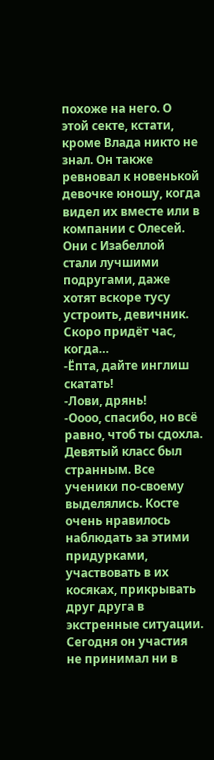похоже на него. О этой секте, кстати, кроме Влада никто не знал. Он также ревновал к новенькой девочке юношу, когда видел их вместе или в компании с Олесей. Они с Изабеллой стали лучшими подругами, даже хотят вскоре тусу устроить, девичник. Скоро придёт час, когда…
-Ёпта, дайте инглиш скатать!
-Лови, дрянь!
-Оооо, спасибо, но всё равно, чтоб ты сдохла.
Девятый класс был странным. Все ученики по-своему выделялись. Косте очень нравилось наблюдать за этими придурками, участвовать в их косяках, прикрывать друг друга в экстренные ситуации. Сегодня он участия не принимал ни в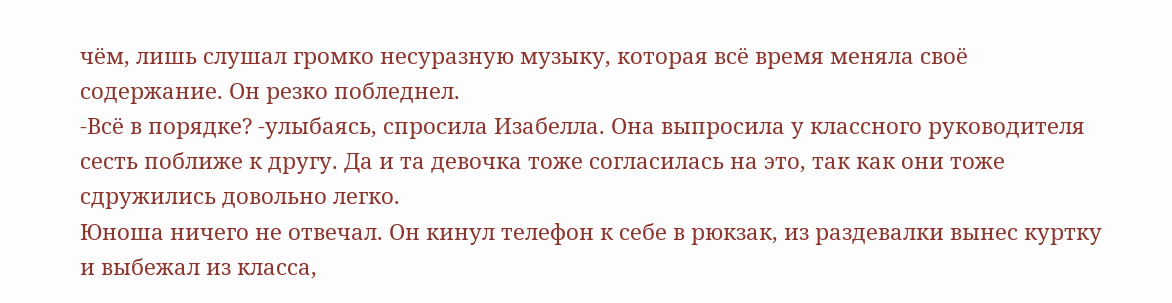чём, лишь слушал громко несуразную музыку, которая всё время меняла своё содержание. Он резко побледнел.
-Всё в порядке? -улыбаясь, спросила Изабелла. Она выпросила у классного руководителя сесть поближе к другу. Да и та девочка тоже согласилась на это, так как они тоже сдружились довольно легко.
Юноша ничего не отвечал. Он кинул телефон к себе в рюкзак, из раздевалки вынес куртку и выбежал из класса,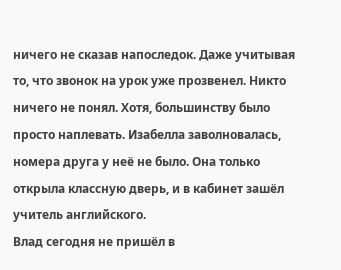ничего не сказав напоследок. Даже учитывая то, что звонок на урок уже прозвенел. Никто ничего не понял. Хотя, большинству было просто наплевать. Изабелла заволновалась, номера друга у неё не было. Она только открыла классную дверь, и в кабинет зашёл учитель английского.
Влад сегодня не пришёл в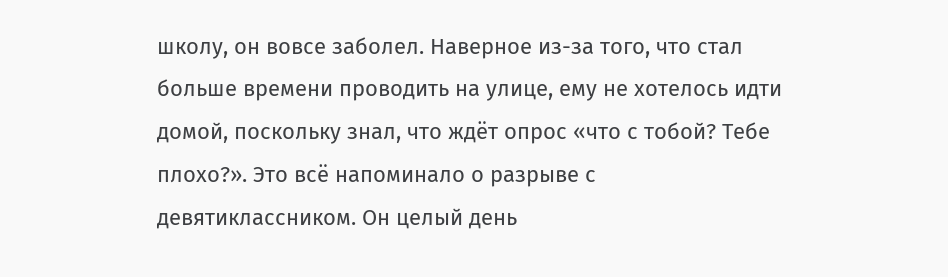школу, он вовсе заболел. Наверное из-за того, что стал больше времени проводить на улице, ему не хотелось идти домой, поскольку знал, что ждёт опрос «что с тобой? Тебе плохо?». Это всё напоминало о разрыве с девятиклассником. Он целый день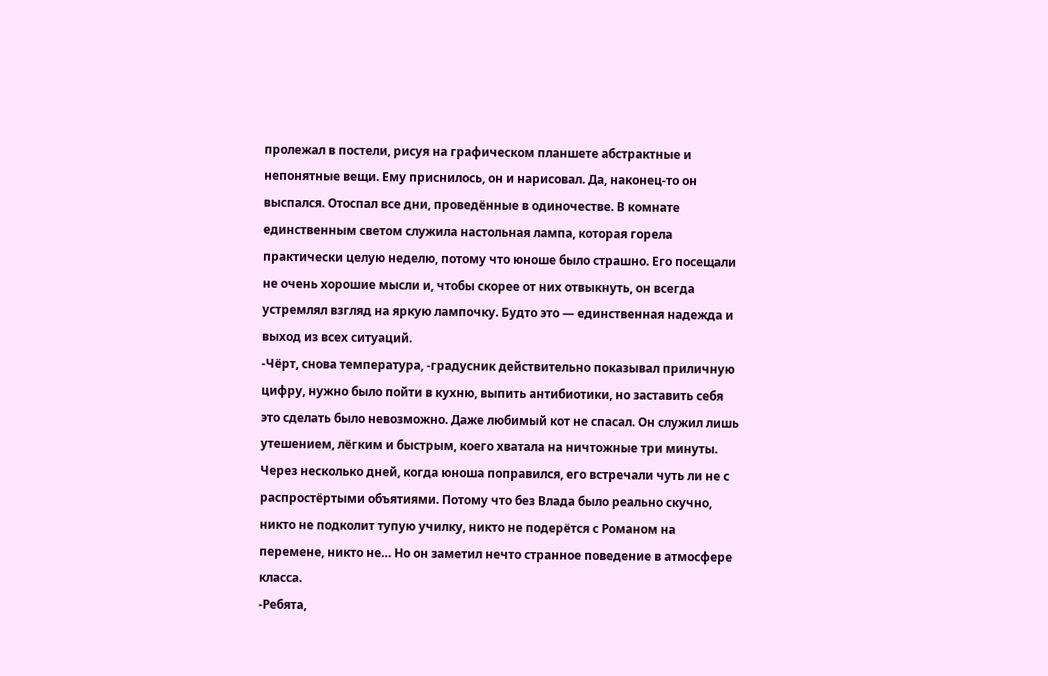пролежал в постели, рисуя на графическом планшете абстрактные и непонятные вещи. Ему приснилось, он и нарисовал. Да, наконец-то он выспался. Отоспал все дни, проведённые в одиночестве. В комнате единственным светом служила настольная лампа, которая горела практически целую неделю, потому что юноше было страшно. Его посещали не очень хорошие мысли и, чтобы скорее от них отвыкнуть, он всегда устремлял взгляд на яркую лампочку. Будто это — единственная надежда и выход из всех ситуаций.
-Чёрт, снова температура, -градусник действительно показывал приличную цифру, нужно было пойти в кухню, выпить антибиотики, но заставить себя это сделать было невозможно. Даже любимый кот не спасал. Он служил лишь утешением, лёгким и быстрым, коего хватала на ничтожные три минуты.
Через несколько дней, когда юноша поправился, его встречали чуть ли не с распростёртыми объятиями. Потому что без Влада было реально скучно, никто не подколит тупую училку, никто не подерётся с Романом на перемене, никто не… Но он заметил нечто странное поведение в атмосфере класса.
-Ребята,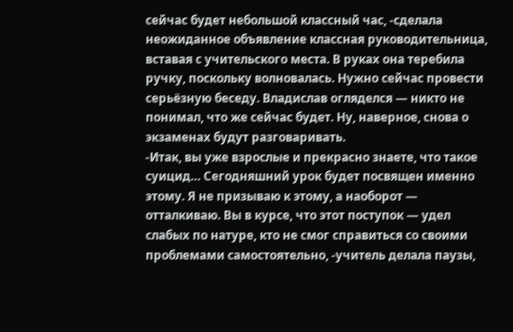сейчас будет небольшой классный час, -сделала неожиданное объявление классная руководительница, вставая с учительского места. В руках она теребила ручку, поскольку волновалась. Нужно сейчас провести серьёзную беседу. Владислав огляделся — никто не понимал, что же сейчас будет. Ну, наверное, снова о экзаменах будут разговаривать.
-Итак, вы уже взрослые и прекрасно знаете, что такое суицид… Сегодняшний урок будет посвящен именно этому. Я не призываю к этому, а наоборот — отталкиваю. Вы в курсе, что этот поступок — удел слабых по натуре, кто не смог справиться со своими проблемами самостоятельно, -учитель делала паузы,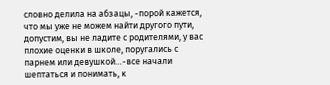словно делила на абзацы, -порой кажется, что мы уже не можем найти другого пути, допустим, вы не ладите с родителями, у вас плохие оценки в школе, поругались с парнем или девушкой…-все начали шептаться и понимать, к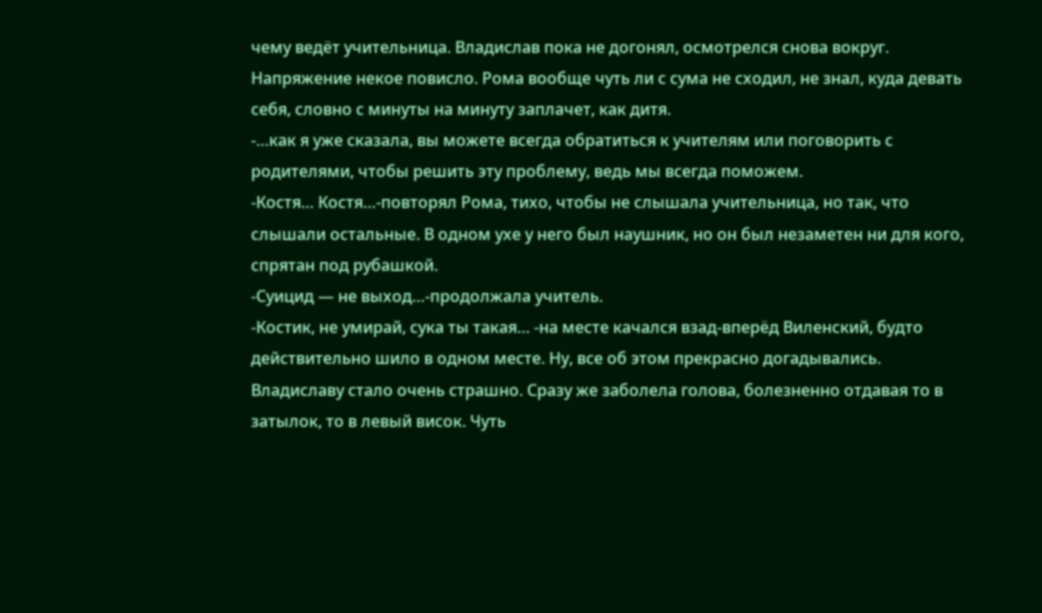чему ведёт учительница. Владислав пока не догонял, осмотрелся снова вокруг. Напряжение некое повисло. Рома вообще чуть ли с сума не сходил, не знал, куда девать себя, словно с минуты на минуту заплачет, как дитя.
-…как я уже сказала, вы можете всегда обратиться к учителям или поговорить с родителями, чтобы решить эту проблему, ведь мы всегда поможем.
-Костя… Костя…-повторял Рома, тихо, чтобы не слышала учительница, но так, что слышали остальные. В одном ухе у него был наушник, но он был незаметен ни для кого, спрятан под рубашкой.
-Суицид — не выход…-продолжала учитель.
-Костик, не умирай, сука ты такая… -на месте качался взад-вперёд Виленский, будто действительно шило в одном месте. Ну, все об этом прекрасно догадывались.
Владиславу стало очень страшно. Сразу же заболела голова, болезненно отдавая то в затылок, то в левый висок. Чуть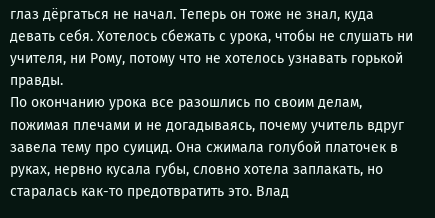глаз дёргаться не начал. Теперь он тоже не знал, куда девать себя. Хотелось сбежать с урока, чтобы не слушать ни учителя, ни Рому, потому что не хотелось узнавать горькой правды.
По окончанию урока все разошлись по своим делам, пожимая плечами и не догадываясь, почему учитель вдруг завела тему про суицид. Она сжимала голубой платочек в руках, нервно кусала губы, словно хотела заплакать, но старалась как-то предотвратить это. Влад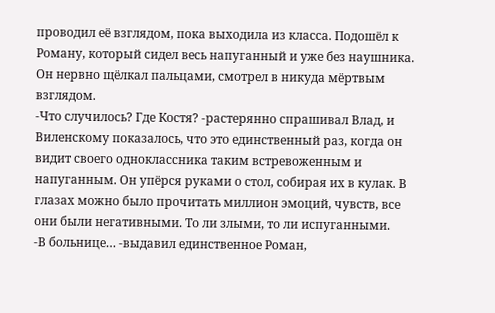проводил её взглядом, пока выходила из класса. Подошёл к Роману, который сидел весь напуганный и уже без наушника. Он нервно щёлкал пальцами, смотрел в никуда мёртвым взглядом.
-Что случилось? Где Костя? -растерянно спрашивал Влад, и Виленскому показалось, что это единственный раз, когда он видит своего одноклассника таким встревоженным и напуганным. Он упёрся руками о стол, собирая их в кулак. В глазах можно было прочитать миллион эмоций, чувств, все они были негативными. То ли злыми, то ли испуганными.
-В больнице… -выдавил единственное Роман,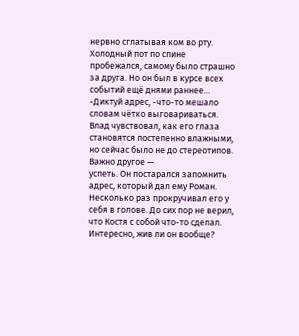нервно сглатывая ком во рту. Холодный пот по спине пробежался, самому было страшно за друга. Но он был в курсе всех событий ещё днями раннее…
-Диктуй адрес, -что-то мешало словам чётко выговариваться. Влад чувствовал, как его глаза становятся постепенно влажными, но сейчас было не до стереотипов. Важно другое —
успеть. Он постарался запомнить адрес, который дал ему Роман. Несколько раз прокручивал его у себя в голове. До сих пор не верил, что Костя с собой что-то сделал. Интересно, жив ли он вообще?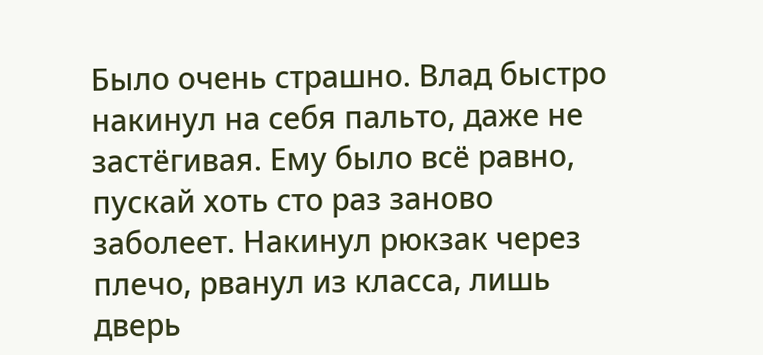Было очень страшно. Влад быстро накинул на себя пальто, даже не застёгивая. Ему было всё равно, пускай хоть сто раз заново заболеет. Накинул рюкзак через плечо, рванул из класса, лишь дверь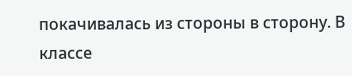покачивалась из стороны в сторону. В классе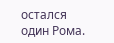остался один Рома.